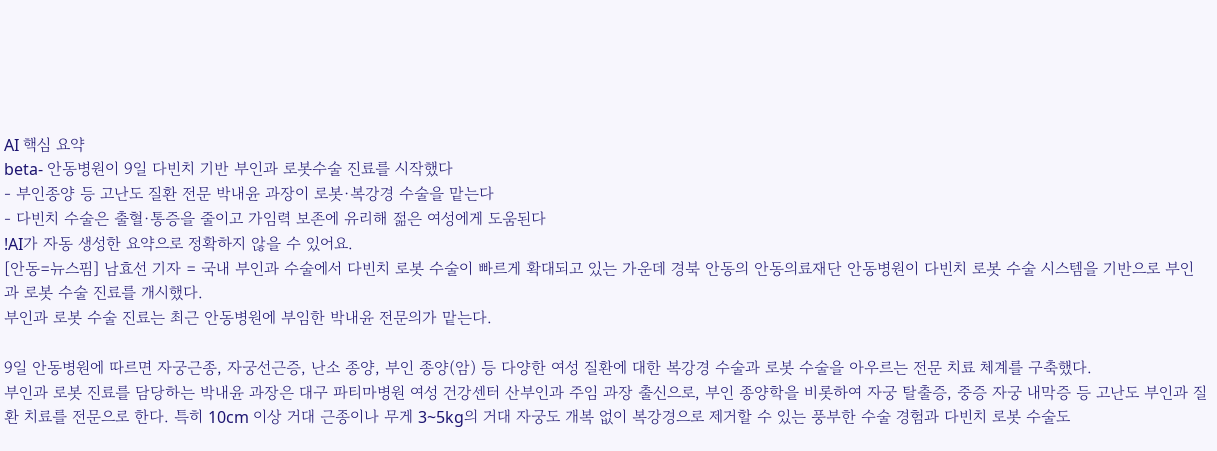AI 핵심 요약
beta- 안동병원이 9일 다빈치 기반 부인과 로봇수술 진료를 시작했다
- 부인종양 등 고난도 질환 전문 박내윤 과장이 로봇·복강경 수술을 맡는다
- 다빈치 수술은 출혈·통증을 줄이고 가임력 보존에 유리해 젊은 여성에게 도움된다
!AI가 자동 생성한 요약으로 정확하지 않을 수 있어요.
[안동=뉴스핌] 남효선 기자 = 국내 부인과 수술에서 다빈치 로봇 수술이 빠르게 확대되고 있는 가운데 경북 안동의 안동의료재단 안동병원이 다빈치 로봇 수술 시스템을 기반으로 부인과 로봇 수술 진료를 개시했다.
부인과 로봇 수술 진료는 최근 안동병원에 부임한 박내윤 전문의가 맡는다.

9일 안동병원에 따르면 자궁근종, 자궁선근증, 난소 종양, 부인 종양(암) 등 다양한 여성 질환에 대한 복강경 수술과 로봇 수술을 아우르는 전문 치료 체계를 구축했다.
부인과 로봇 진료를 담당하는 박내윤 과장은 대구 파티마병원 여성 건강센터 산부인과 주임 과장 출신으로, 부인 종양학을 비롯하여 자궁 탈출증, 중증 자궁 내막증 등 고난도 부인과 질환 치료를 전문으로 한다. 특히 10cm 이상 거대 근종이나 무게 3~5kg의 거대 자궁도 개복 없이 복강경으로 제거할 수 있는 풍부한 수술 경험과 다빈치 로봇 수술도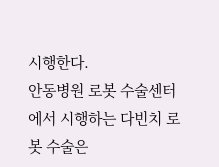시행한다.
안동병원 로봇 수술센터에서 시행하는 다빈치 로봇 수술은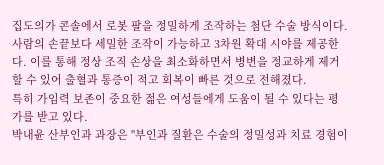집도의가 콘솔에서 로봇 팔을 정밀하게 조작하는 첨단 수술 방식이다.
사람의 손끝보다 세밀한 조작이 가능하고 3차원 확대 시야를 제공한다. 이를 통해 정상 조직 손상을 최소화하면서 병변을 정교하게 제거할 수 있어 출혈과 통증이 적고 회복이 빠른 것으로 전해졌다.
특히 가임력 보존이 중요한 젊은 여성들에게 도움이 될 수 있다는 평가를 받고 있다.
박내윤 산부인과 과장은 "부인과 질환은 수술의 정밀성과 치료 경험이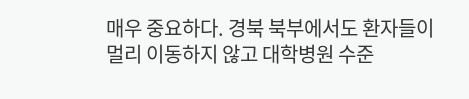매우 중요하다. 경북 북부에서도 환자들이 멀리 이동하지 않고 대학병원 수준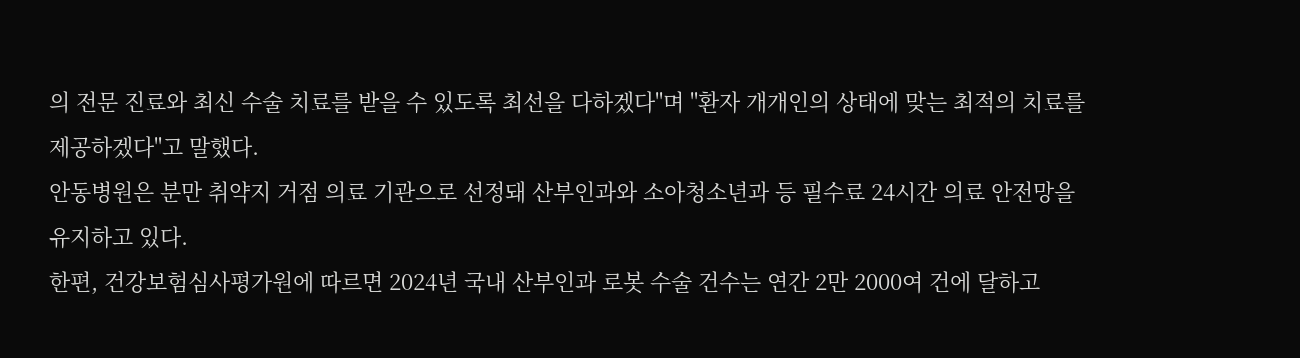의 전문 진료와 최신 수술 치료를 받을 수 있도록 최선을 다하겠다"며 "환자 개개인의 상태에 맞는 최적의 치료를 제공하겠다"고 말했다.
안동병원은 분만 취약지 거점 의료 기관으로 선정돼 산부인과와 소아청소년과 등 필수료 24시간 의료 안전망을 유지하고 있다.
한편, 건강보험심사평가원에 따르면 2024년 국내 산부인과 로봇 수술 건수는 연간 2만 2000여 건에 달하고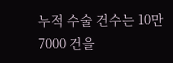누적 수술 건수는 10만 7000 건을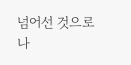넘어선 것으로 나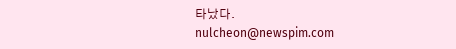타났다.
nulcheon@newspim.com